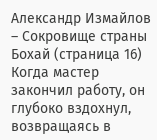Александр Измайлов – Сокровище страны Бохай (страница 16)
Когда мастер закончил работу, он глубоко вздохнул, возвращаясь в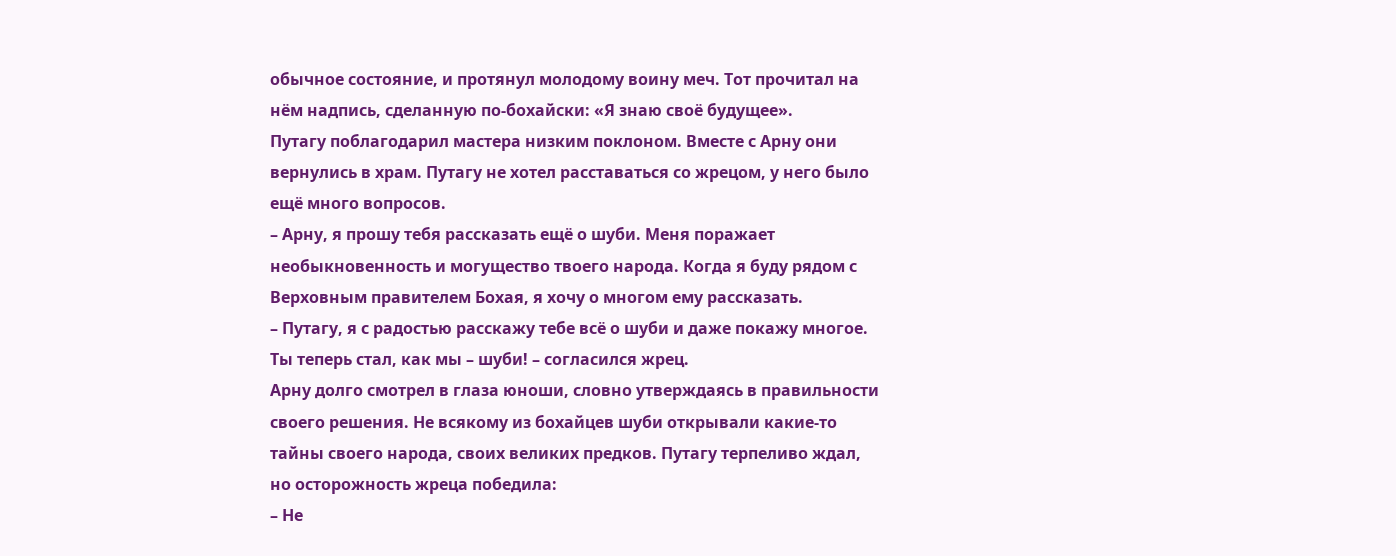обычное состояние, и протянул молодому воину меч. Тот прочитал на нём надпись, сделанную по-бохайски: «Я знаю своё будущее».
Путагу поблагодарил мастера низким поклоном. Вместе с Арну они вернулись в храм. Путагу не хотел расставаться со жрецом, у него было ещё много вопросов.
– Арну, я прошу тебя рассказать ещё о шуби. Меня поражает необыкновенность и могущество твоего народа. Когда я буду рядом с Верховным правителем Бохая, я хочу о многом ему рассказать.
– Путагу, я с радостью расскажу тебе всё о шуби и даже покажу многое. Ты теперь стал, как мы – шуби! – согласился жрец.
Арну долго смотрел в глаза юноши, словно утверждаясь в правильности своего решения. Не всякому из бохайцев шуби открывали какие-то тайны своего народа, своих великих предков. Путагу терпеливо ждал, но осторожность жреца победила:
– Не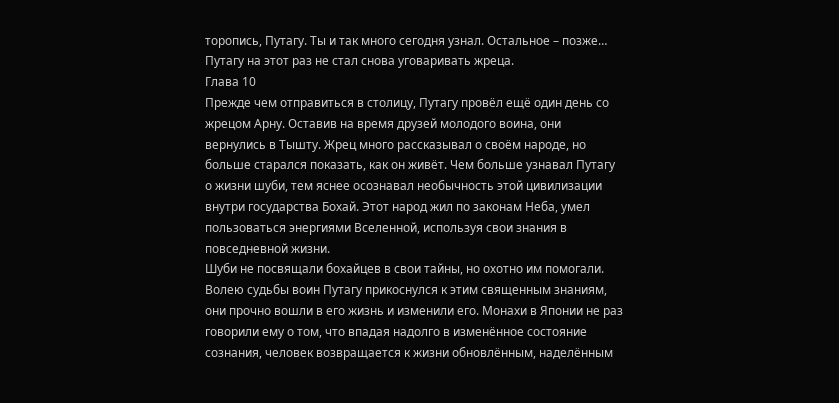торопись, Путагу. Ты и так много сегодня узнал. Остальное – позже…
Путагу на этот раз не стал снова уговаривать жреца.
Глава 10
Прежде чем отправиться в столицу, Путагу провёл ещё один день со жрецом Арну. Оставив на время друзей молодого воина, они вернулись в Тышту. Жрец много рассказывал о своём народе, но больше старался показать, как он живёт. Чем больше узнавал Путагу о жизни шуби, тем яснее осознавал необычность этой цивилизации внутри государства Бохай. Этот народ жил по законам Неба, умел пользоваться энергиями Вселенной, используя свои знания в повседневной жизни.
Шуби не посвящали бохайцев в свои тайны, но охотно им помогали. Волею судьбы воин Путагу прикоснулся к этим священным знаниям, они прочно вошли в его жизнь и изменили его. Монахи в Японии не раз говорили ему о том, что впадая надолго в изменённое состояние сознания, человек возвращается к жизни обновлённым, наделённым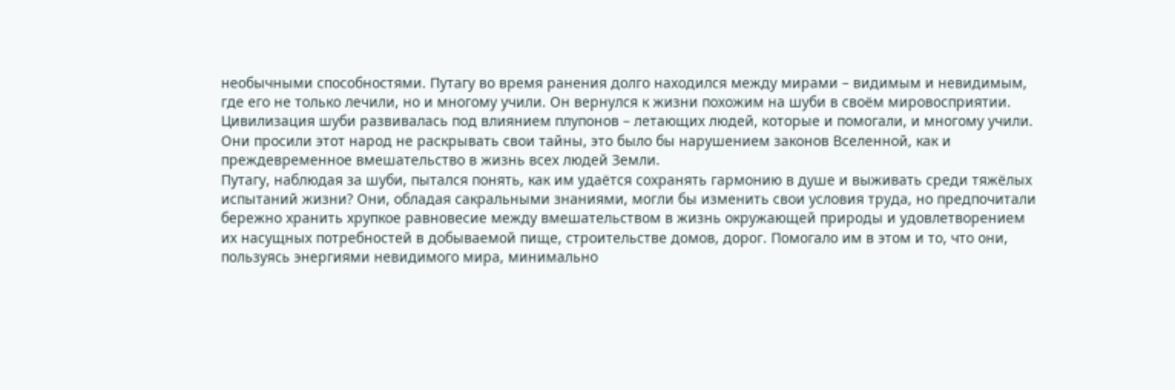необычными способностями. Путагу во время ранения долго находился между мирами – видимым и невидимым, где его не только лечили, но и многому учили. Он вернулся к жизни похожим на шуби в своём мировосприятии.
Цивилизация шуби развивалась под влиянием плупонов – летающих людей, которые и помогали, и многому учили. Они просили этот народ не раскрывать свои тайны, это было бы нарушением законов Вселенной, как и преждевременное вмешательство в жизнь всех людей Земли.
Путагу, наблюдая за шуби, пытался понять, как им удаётся сохранять гармонию в душе и выживать среди тяжёлых испытаний жизни? Они, обладая сакральными знаниями, могли бы изменить свои условия труда, но предпочитали бережно хранить хрупкое равновесие между вмешательством в жизнь окружающей природы и удовлетворением их насущных потребностей в добываемой пище, строительстве домов, дорог. Помогало им в этом и то, что они, пользуясь энергиями невидимого мира, минимально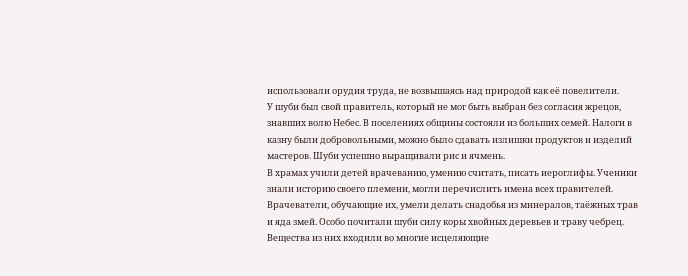использовали орудия труда, не возвышаясь над природой как её повелители.
У шуби был свой правитель, который не мог быть выбран без согласия жрецов, знавших волю Небес. В поселениях общины состояли из больших семей. Налоги в казну были добровольными, можно было сдавать излишки продуктов и изделий мастеров. Шуби успешно выращивали рис и ячмень.
В храмах учили детей врачеванию, умению считать, писать иероглифы. Ученики знали историю своего племени, могли перечислить имена всех правителей. Врачеватели, обучающие их, умели делать снадобья из минералов, таёжных трав и яда змей. Особо почитали шуби силу коры хвойных деревьев и траву чебрец. Вещества из них входили во многие исцеляющие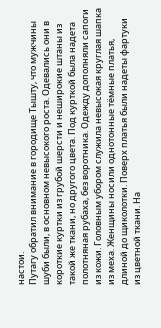настои.
Путагу обратил внимание в городище Тышту, что мужчины шуби были, в основном невысокого роста. Одевались они в короткие куртки из грубой шерсти и неширокие штаны из такой же ткани, но другого цвета. Под курткой была надета полотняная рубаха, без воротника. Одежду дополняли сапоги из кожи. Головным убором служила невысокая круглая шапка из меха. Женщины носили однотонные тёмные платья, длиной до щиколотки. Поверх платья были надеты фартуки из цветной ткани. На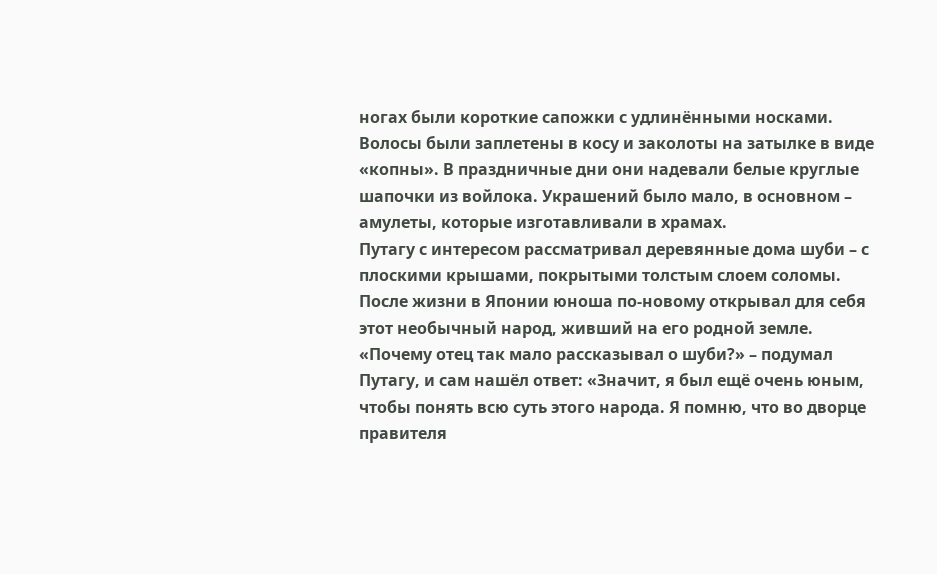ногах были короткие сапожки с удлинёнными носками. Волосы были заплетены в косу и заколоты на затылке в виде «копны». В праздничные дни они надевали белые круглые шапочки из войлока. Украшений было мало, в основном – амулеты, которые изготавливали в храмах.
Путагу с интересом рассматривал деревянные дома шуби – с плоскими крышами, покрытыми толстым слоем соломы. После жизни в Японии юноша по-новому открывал для себя этот необычный народ, живший на его родной земле. «Почему отец так мало рассказывал о шуби?» – подумал Путагу, и сам нашёл ответ: «Значит, я был ещё очень юным, чтобы понять всю суть этого народа. Я помню, что во дворце правителя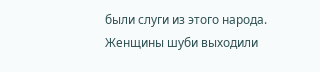были слуги из этого народа. Женщины шуби выходили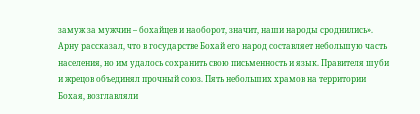замуж за мужчин – бохайцев и наоборот, значит, наши народы сроднились».
Арну рассказал, что в государстве Бохай его народ составляет небольшую часть населения, но им удалось сохранить свою письменность и язык. Правителя шуби и жрецов объединял прочный союз. Пять небольших храмов на территории Бохая, возглавляли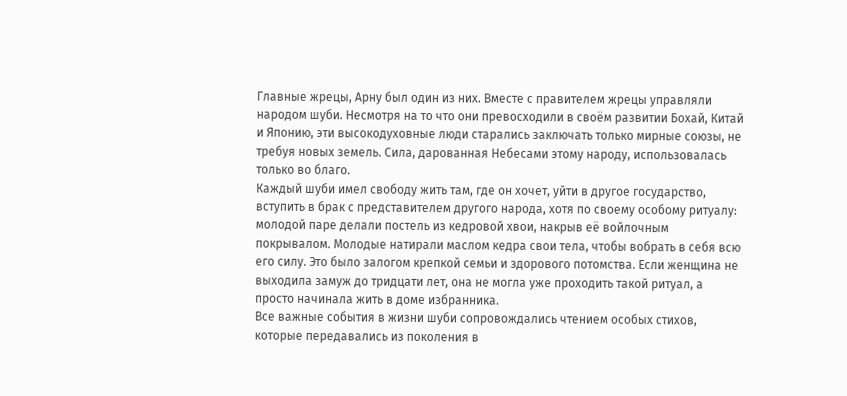Главные жрецы, Арну был один из них. Вместе с правителем жрецы управляли народом шуби. Несмотря на то что они превосходили в своём развитии Бохай, Китай и Японию, эти высокодуховные люди старались заключать только мирные союзы, не требуя новых земель. Сила, дарованная Небесами этому народу, использовалась только во благо.
Каждый шуби имел свободу жить там, где он хочет, уйти в другое государство, вступить в брак с представителем другого народа, хотя по своему особому ритуалу: молодой паре делали постель из кедровой хвои, накрыв её войлочным покрывалом. Молодые натирали маслом кедра свои тела, чтобы вобрать в себя всю его силу. Это было залогом крепкой семьи и здорового потомства. Если женщина не выходила замуж до тридцати лет, она не могла уже проходить такой ритуал, а просто начинала жить в доме избранника.
Все важные события в жизни шуби сопровождались чтением особых стихов, которые передавались из поколения в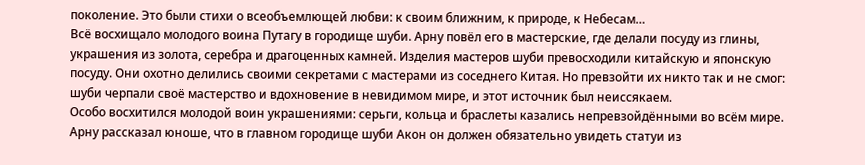поколение. Это были стихи о всеобъемлющей любви: к своим ближним, к природе, к Небесам…
Всё восхищало молодого воина Путагу в городище шуби. Арну повёл его в мастерские, где делали посуду из глины, украшения из золота, серебра и драгоценных камней. Изделия мастеров шуби превосходили китайскую и японскую посуду. Они охотно делились своими секретами с мастерами из соседнего Китая. Но превзойти их никто так и не смог: шуби черпали своё мастерство и вдохновение в невидимом мире, и этот источник был неиссякаем.
Особо восхитился молодой воин украшениями: серьги, кольца и браслеты казались непревзойдёнными во всём мире. Арну рассказал юноше, что в главном городище шуби Акон он должен обязательно увидеть статуи из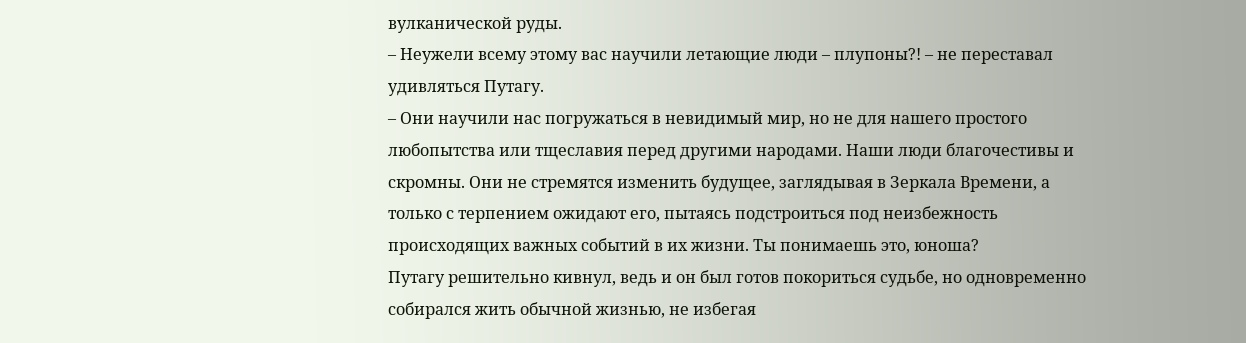вулканической руды.
– Неужели всему этому вас научили летающие люди – плупоны?! – не переставал удивляться Путагу.
– Они научили нас погружаться в невидимый мир, но не для нашего простого любопытства или тщеславия перед другими народами. Наши люди благочестивы и скромны. Они не стремятся изменить будущее, заглядывая в Зеркала Времени, а только с терпением ожидают его, пытаясь подстроиться под неизбежность происходящих важных событий в их жизни. Ты понимаешь это, юноша?
Путагу решительно кивнул, ведь и он был готов покориться судьбе, но одновременно собирался жить обычной жизнью, не избегая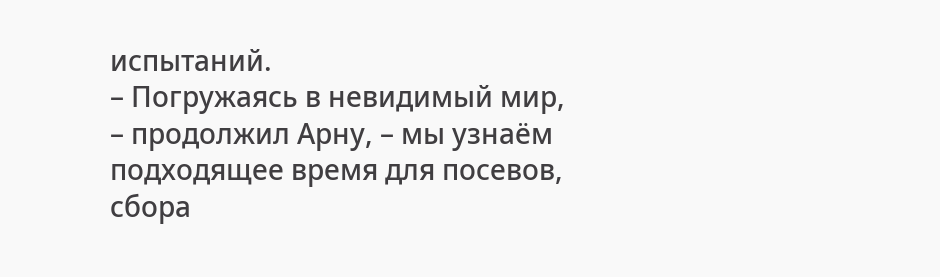испытаний.
– Погружаясь в невидимый мир, – продолжил Арну, – мы узнаём подходящее время для посевов, сбора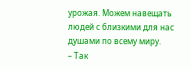урожая. Можем навещать людей с близкими для нас душами по всему миру.
– Так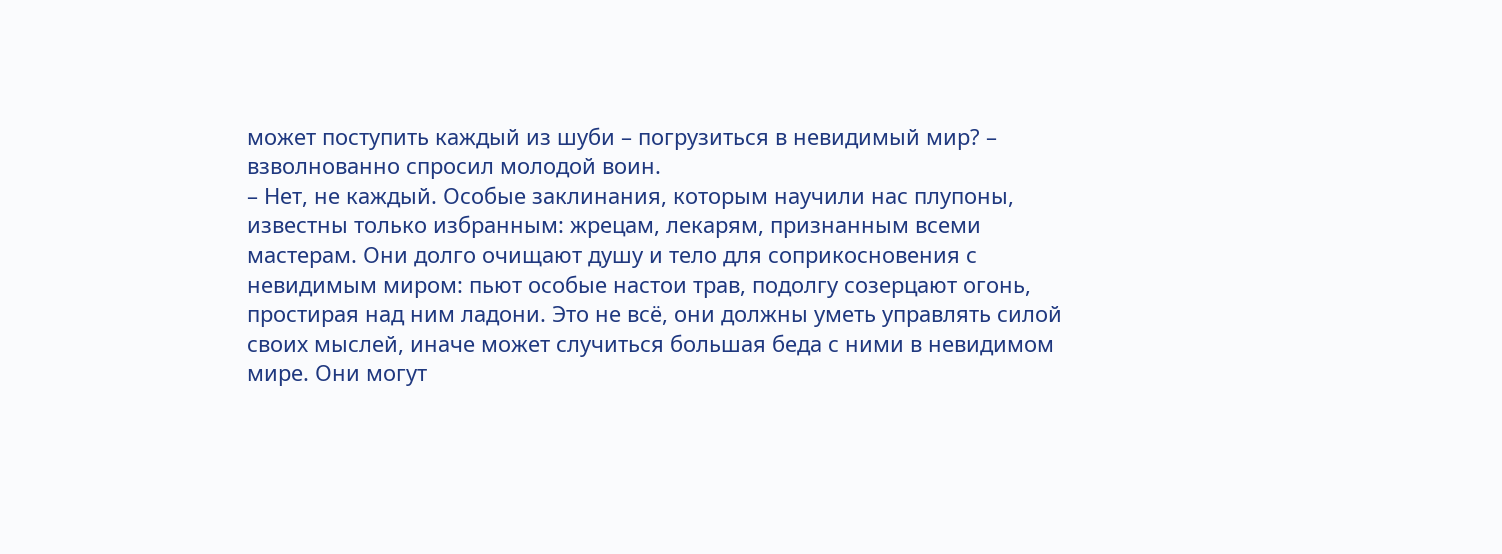может поступить каждый из шуби – погрузиться в невидимый мир? – взволнованно спросил молодой воин.
– Нет, не каждый. Особые заклинания, которым научили нас плупоны, известны только избранным: жрецам, лекарям, признанным всеми мастерам. Они долго очищают душу и тело для соприкосновения с невидимым миром: пьют особые настои трав, подолгу созерцают огонь, простирая над ним ладони. Это не всё, они должны уметь управлять силой своих мыслей, иначе может случиться большая беда с ними в невидимом мире. Они могут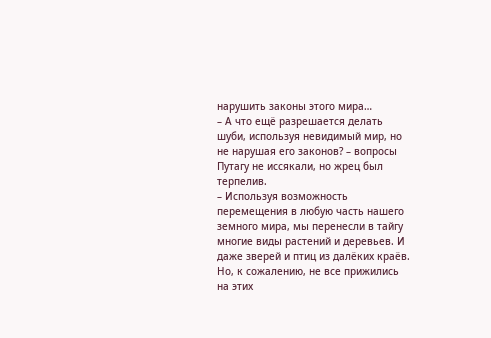нарушить законы этого мира…
– А что ещё разрешается делать шуби, используя невидимый мир, но не нарушая его законов? – вопросы Путагу не иссякали, но жрец был терпелив.
– Используя возможность перемещения в любую часть нашего земного мира, мы перенесли в тайгу многие виды растений и деревьев. И даже зверей и птиц из далёких краёв. Но, к сожалению, не все прижились на этих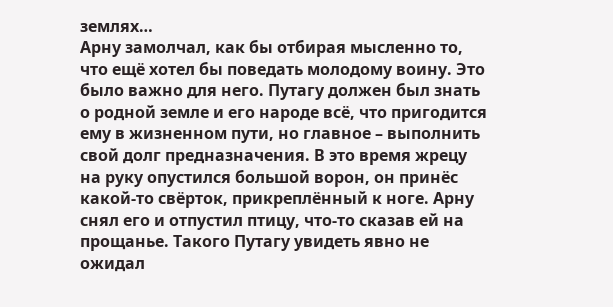землях…
Арну замолчал, как бы отбирая мысленно то, что ещё хотел бы поведать молодому воину. Это было важно для него. Путагу должен был знать о родной земле и его народе всё, что пригодится ему в жизненном пути, но главное – выполнить свой долг предназначения. В это время жрецу на руку опустился большой ворон, он принёс какой-то свёрток, прикреплённый к ноге. Арну снял его и отпустил птицу, что-то сказав ей на прощанье. Такого Путагу увидеть явно не ожидал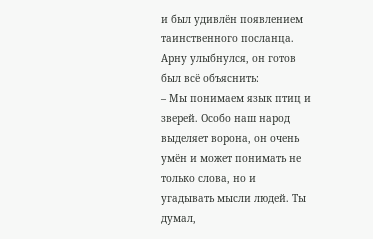и был удивлён появлением таинственного посланца. Арну улыбнулся, он готов был всё объяснить:
– Мы понимаем язык птиц и зверей. Особо наш народ выделяет ворона, он очень умён и может понимать не только слова, но и угадывать мысли людей. Ты думал,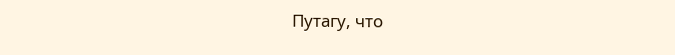Путагу, что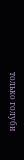только голуби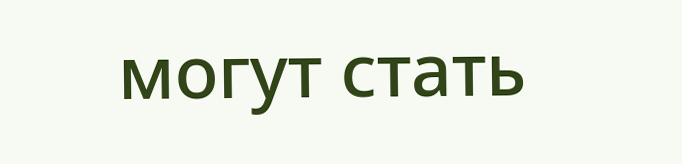могут стать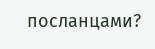посланцами?